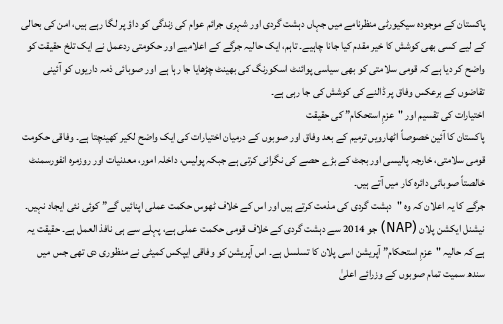پاکستان کے موجودہ سیکیورٹی منظرنامے میں جہاں دہشت گردی اور شہری جرائم عوام کی زندگی کو داؤ پر لگا رہے ہیں، امن کی بحالی کے لیے کسی بھی کوشش کا خیر مقدم کیا جانا چاہیے۔ تاہم، ایک حالیہ جرگے کے اعلامیے اور حکومتی ردعمل نے ایک تلخ حقیقت کو واضح کر دیا ہے کہ قومی سلامتی کو بھی سیاسی پوائنٹ اسکورنگ کی بھینٹ چڑھایا جا رہا ہے اور صوبائی ذمہ داریوں کو آئینی تقاضوں کے برعکس وفاق پر ڈالنے کی کوشش کی جا رہی ہے۔
اختیارات کی تقسیم اور "عزمِ استحکام” کی حقیقت
پاکستان کا آئین خصوصاً اٹھارویں ترمیم کے بعد وفاق اور صوبوں کے درمیان اختیارات کی ایک واضح لکیر کھینچتا ہے۔ وفاقی حکومت قومی سلامتی، خارجہ پالیسی اور بجٹ کے بڑے حصے کی نگرانی کرتی ہے جبکہ پولیس، داخلہ امور، معدنیات اور روزمرہ انفورسمنٹ خالصتاً صوبائی دائرہ کار میں آتے ہیں۔
جرگے کا یہ اعلان کہ وہ "دہشت گردی کی مذمت کرتے ہیں اور اس کے خلاف ٹھوس حکمت عملی اپنائیں گے” کوئی نئی ایجاد نہیں۔ نیشنل ایکشن پلان (NAP) جو 2014 سے دہشت گردی کے خلاف قومی حکمت عملی ہے، پہلے سے ہی نافذ العمل ہے۔ حقیقت یہ ہے کہ حالیہ "عزمِ استحکام” آپریشن اسی پلان کا تسلسل ہے۔ اس آپریشن کو وفاقی ایپکس کمیٹی نے منظوری دی تھی جس میں سندھ سمیت تمام صوبوں کے وزرائے اعلیٰ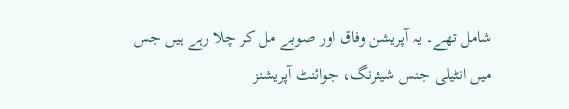شامل تھے۔ یہ آپریشن وفاق اور صوبے مل کر چلا رہے ہیں جس میں انٹیلی جنس شیئرنگ، جوائنٹ آپریشنز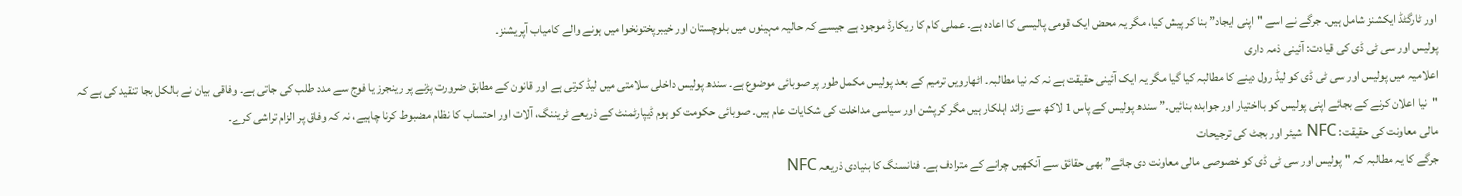اور ٹارگٹڈ ایکشنز شامل ہیں۔ جرگے نے اسے "اپنی ایجاد” بنا کر پیش کیا، مگر یہ محض ایک قومی پالیسی کا اعادہ ہے۔ عملی کام کا ریکارڈ موجود ہے جیسے کہ حالیہ مہینوں میں بلوچستان اور خیبرپختونخوا میں ہونے والے کامیاب آپریشنز۔
پولیس اور سی ٹی ڈی کی قیادت: آئینی ذمہ داری
اعلامیہ میں پولیس اور سی ٹی ڈی کو لیڈ رول دینے کا مطالبہ کیا گیا مگر یہ ایک آئینی حقیقت ہے نہ کہ نیا مطالبہ۔ اٹھارویں ترمیم کے بعد پولیس مکمل طور پر صوبائی موضوع ہے۔ سندھ پولیس داخلی سلامتی میں لیڈ کرتی ہے اور قانون کے مطابق ضرورت پڑنے پر رینجرز یا فوج سے مدد طلب کی جاتی ہے۔ وفاقی بیان نے بالکل بجا تنقید کی ہے کہ "نیا اعلان کرنے کے بجائے اپنی پولیس کو بااختیار اور جوابدہ بنائیں۔” سندھ پولیس کے پاس 1 لاکھ سے زائد اہلکار ہیں مگر کرپشن اور سیاسی مداخلت کی شکایات عام ہیں۔ صوبائی حکومت کو ہوم ڈیپارٹمنٹ کے ذریعے ٹریننگ، آلات اور احتساب کا نظام مضبوط کرنا چاہیے، نہ کہ وفاق پر الزام تراشی کرے۔
مالی معاونت کی حقیقت: NFC شیئر اور بجٹ کی ترجیحات
جرگے کا یہ مطالبہ کہ "پولیس اور سی ٹی ڈی کو خصوصی مالی معاونت دی جائے” بھی حقائق سے آنکھیں چرانے کے مترادف ہے۔ فنانسنگ کا بنیادی ذریعہ NFC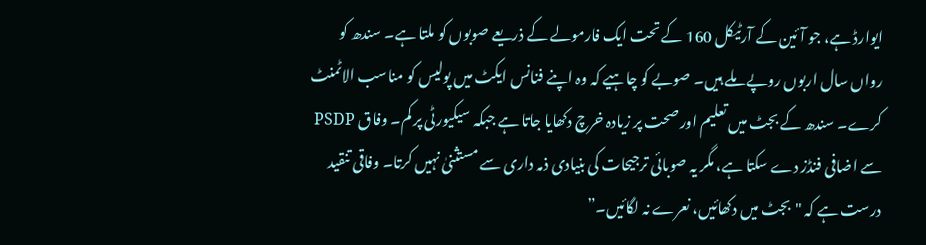ایوارڈ ہے، جو آئین کے آرٹیکل 160 کے تحت ایک فارمولے کے ذریعے صوبوں کو ملتا ہے۔ سندھ کو رواں سال اربوں روپے ملے ہیں۔ صوبے کو چاہیے کہ وہ اپنے فنانس ایکٹ میں پولیس کو مناسب الاٹمنٹ کرے۔ سندھ کے بجٹ میں تعلیم اور صحت پر زیادہ خرچ دکھایا جاتا ہے جبکہ سیکیورٹی پر کم۔ وفاق PSDP سے اضافی فنڈز دے سکتا ہے، مگر یہ صوبائی ترجیحات کی بنیادی ذمہ داری سے مستثنیٰ نہیں کرتا۔ وفاقی تنقید درست ہے کہ "بجٹ میں دکھائیں، نعرے نہ لگائیں۔”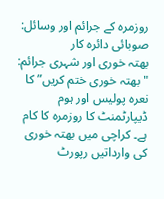روزمرہ کے جرائم اور وسائل: صوبائی دائرہ کار
بھتہ خوری اور شہری جرائم: "بھتہ خوری ختم کریں” کا نعرہ پولیس اور ہوم ڈیپارٹمنٹ کا روزمرہ کا کام ہے۔ کراچی میں بھتہ خوری کی وارداتیں رپورٹ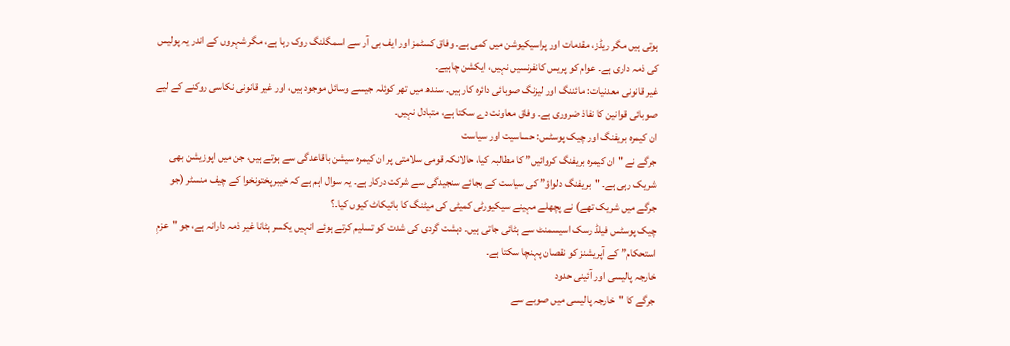ہوتی ہیں مگر ریڈز، مقدمات اور پراسیکیوشن میں کمی ہے۔ وفاق کسٹمز اور ایف بی آر سے اسمگلنگ روک رہا ہے، مگر شہروں کے اندر یہ پولیس کی ذمہ داری ہے۔ عوام کو پریس کانفرنسیں نہیں، ایکشن چاہیے۔
غیر قانونی معدنیات: مائننگ اور لیزنگ صوبائی دائرہ کار ہیں۔ سندھ میں تھر کوئلہ جیسے وسائل موجود ہیں، اور غیر قانونی نکاسی روکنے کے لیے صوبائی قوانین کا نفاذ ضروری ہے۔ وفاق معاونت دے سکتا ہے، متبادل نہیں۔
ان کیمرہ بریفنگ اور چیک پوسٹس: حساسیت اور سیاست
جرگے نے "ان کیمرہ بریفنگ کروائیں” کا مطالبہ کیا، حالانکہ قومی سلامتی پر ان کیمرہ سیشن باقاعدگی سے ہوتے ہیں، جن میں اپوزیشن بھی شریک رہی ہے۔ "بریفنگ دلواؤ” کی سیاست کے بجائے سنجیدگی سے شرکت درکار ہے۔ یہ سوال اہم ہے کہ خیبرپختونخوا کے چیف منسٹر (جو جرگے میں شریک تھے) نے پچھلے مہینے سیکیورٹی کمیٹی کی میٹنگ کا بائیکاٹ کیوں کیا۔؟
چیک پوسٹس فیلڈ رسک اسیسمنٹ سے ہٹائی جاتی ہیں۔ دہشت گردی کی شدت کو تسلیم کرتے ہوئے انہیں یکسر ہٹانا غیر ذمہ دارانہ ہے، جو "عزمِ استحکام” کے آپریشنز کو نقصان پہنچا سکتا ہے۔
خارجہ پالیسی اور آئینی حدود
جرگے کا "خارجہ پالیسی میں صوبے سے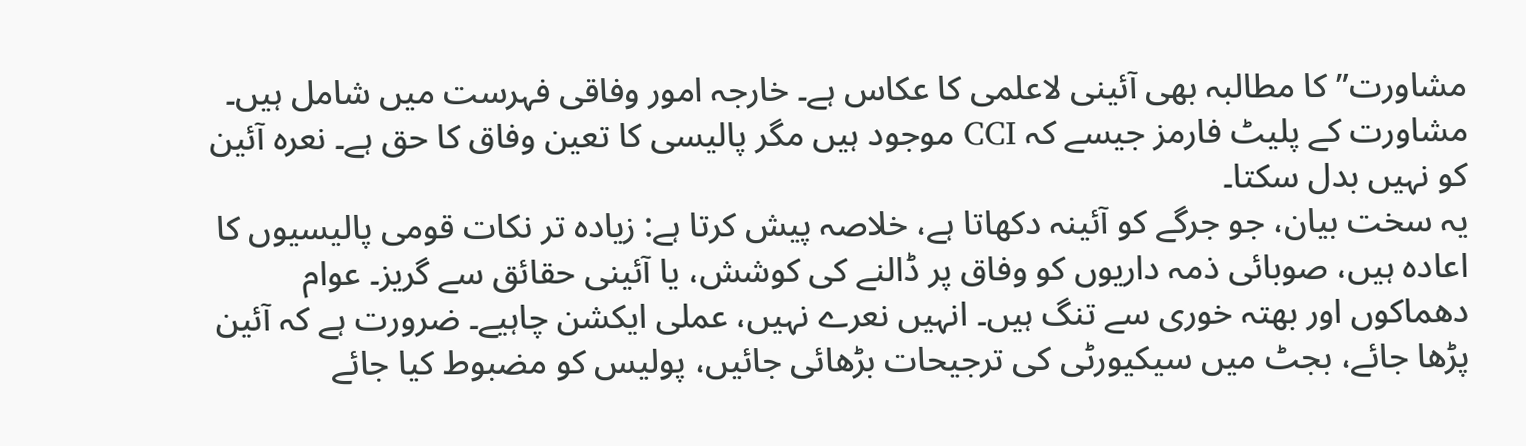مشاورت” کا مطالبہ بھی آئینی لاعلمی کا عکاس ہے۔ خارجہ امور وفاقی فہرست میں شامل ہیں۔ مشاورت کے پلیٹ فارمز جیسے کہ CCI موجود ہیں مگر پالیسی کا تعین وفاق کا حق ہے۔ نعرہ آئین کو نہیں بدل سکتا۔
یہ سخت بیان، جو جرگے کو آئینہ دکھاتا ہے، خلاصہ پیش کرتا ہے: زیادہ تر نکات قومی پالیسیوں کا اعادہ ہیں، صوبائی ذمہ داریوں کو وفاق پر ڈالنے کی کوشش، یا آئینی حقائق سے گریز۔ عوام دھماکوں اور بھتہ خوری سے تنگ ہیں۔ انہیں نعرے نہیں، عملی ایکشن چاہیے۔ ضرورت ہے کہ آئین پڑھا جائے، بجٹ میں سیکیورٹی کی ترجیحات بڑھائی جائیں، پولیس کو مضبوط کیا جائے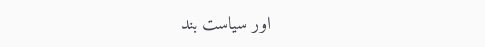اور سیاست بند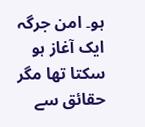ہو۔ امن جرگہ ایک آغاز ہو سکتا تھا مگر حقائق سے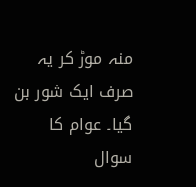منہ موڑ کر یہ صرف ایک شور بن گیا۔ عوام کا سوال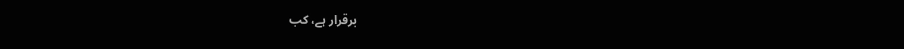برقرار ہے، کب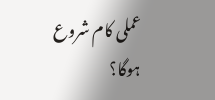عملی کام شروع ہوگا؟